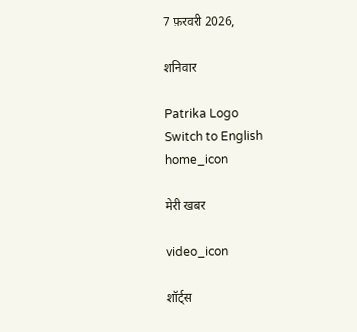7 फ़रवरी 2026,

शनिवार

Patrika Logo
Switch to English
home_icon

मेरी खबर

video_icon

शॉर्ट्स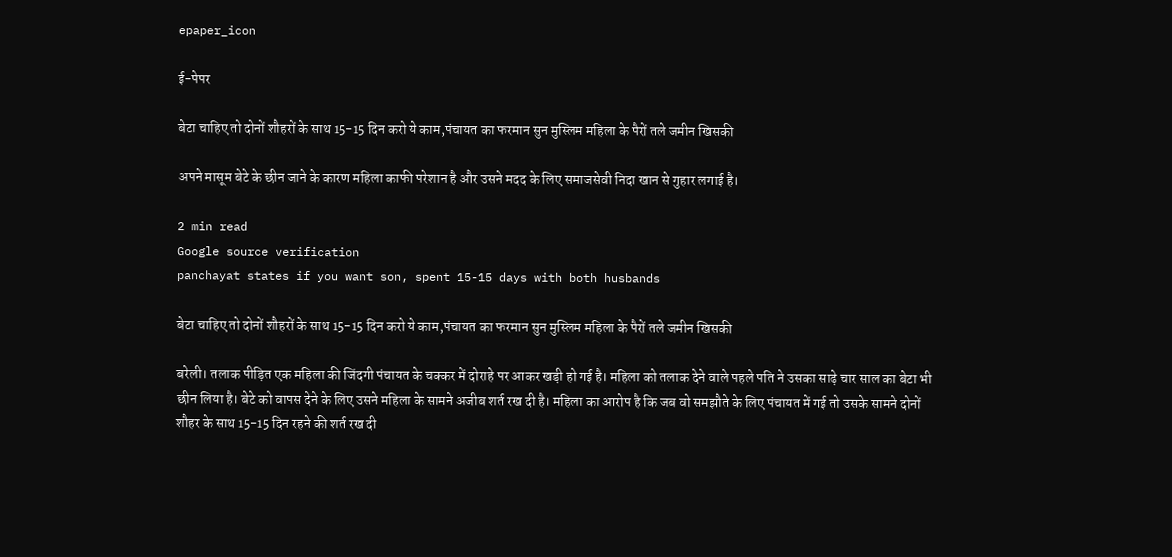epaper_icon

ई-पेपर

बेटा चाहिए तो दोनों शौहरों के साथ 15-15 दिन करो ये काम,पंचायत का फरमान सुन मुस्लिम महिला के पैरों तले जमीन खिसकी

अपने मासूम बेटे के छीन जाने के कारण महिला काफी परेशान है और उसने मदद के लिए समाजसेवी निदा खान से गुहार लगाई है।

2 min read
Google source verification
panchayat states if you want son, spent 15-15 days with both husbands

बेटा चाहिए तो दोनों शौहरों के साथ 15-15 दिन करो ये काम,पंचायत का फरमान सुन मुस्लिम महिला के पैरों तले जमीन खिसकी

बरेली। तलाक पीड़ित एक महिला की जिंदगी पंचायत के चक्कर में दोराहे पर आकर खड़ी हो गई है। महिला को तलाक देने वाले पहले पति ने उसका साढ़े चार साल का बेटा भी छीन लिया है। बेटे को वापस देने के लिए उसने महिला के सामने अजीब शर्त रख दी है। महिला का आरोप है कि जब वो समझौते के लिए पंचायत में गई तो उसके सामने दोनों शौहर के साथ 15-15 दिन रहने की शर्त रख दी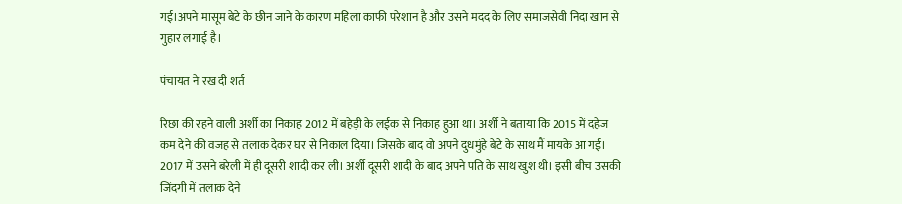गई।अपने मासूम बेटे के छीन जाने के कारण महिला काफी परेशान है और उसने मदद के लिए समाजसेवी निदा खान से गुहार लगाई है।

पंचायत ने रख दी शर्त

रिछा की रहने वाली अर्शी का निकाह 2012 में बहेड़ी के लईक से निकाह हुआ था। अर्शी ने बताया कि 2015 में दहेज कम देने की वजह से तलाक देकर घर से निकाल दिया। जिसके बाद वो अपने दुधमुंहे बेटे के साथ मैं मायके आ गई। 2017 में उसने बरेली में ही दूसरी शादी कर ली। अर्शी दूसरी शादी के बाद अपने पति के साथ खुश थी। इसी बीच उसकी जिंदगी में तलाक देने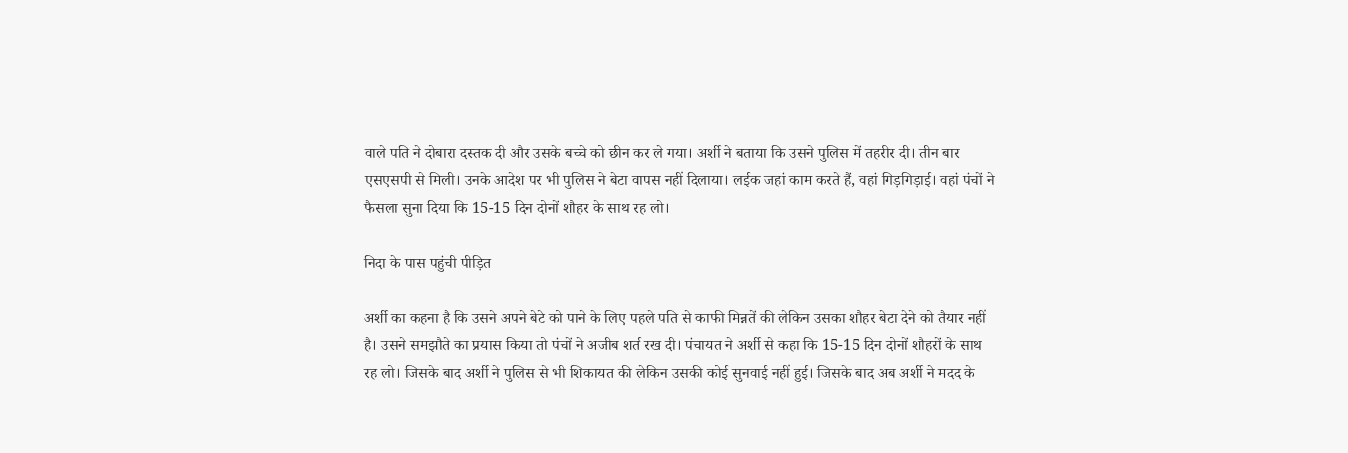वाले पति ने दोबारा दस्तक दी और उसके बच्चे को छीन कर ले गया। अर्शी ने बताया कि उसने पुलिस में तहरीर दी। तीन बार एसएसपी से मिली। उनके आदेश पर भी पुलिस ने बेटा वापस नहीं दिलाया। लईक जहां काम करते हैं, वहां गिड़गिड़ाई। वहां पंचों ने फैसला सुना दिया कि 15-15 दिन दोनों शौहर के साथ रह लो।

निदा के पास पहुंची पीड़ित

अर्शी का कहना है कि उसने अपने बेटे को पाने के लिए पहले पति से काफी मिन्नतें की लेकिन उसका शौहर बेटा देने को तैयार नहीं है। उसने समझौते का प्रयास किया तो पंचों ने अजीब शर्त रख दी। पंचायत ने अर्शी से कहा कि 15-15 दिन दोनों शौहरों के साथ रह लो। जिसके बाद अर्शी ने पुलिस से भी शिकायत की लेकिन उसकी कोई सुनवाई नहीं हुई। जिसके बाद अब अर्शी ने मदद के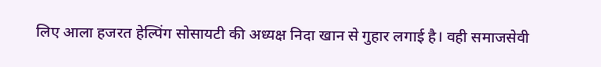लिए आला हजरत हेल्पिंग सोसायटी की अध्यक्ष निदा खान से गुहार लगाई है। वही समाजसेवी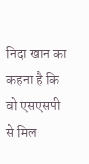निदा खान का कहना है कि वो एसएसपी से मिल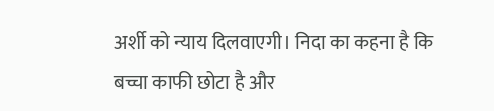अर्शी को न्याय दिलवाएगी। निदा का कहना है कि बच्चा काफी छोटा है और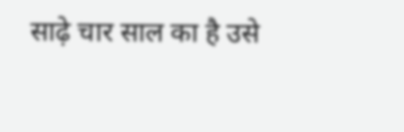साढ़े चार साल का है उसे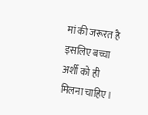मां की जरूरत है इसलिए बच्चा अर्शी को ही मिलना चाहिए।